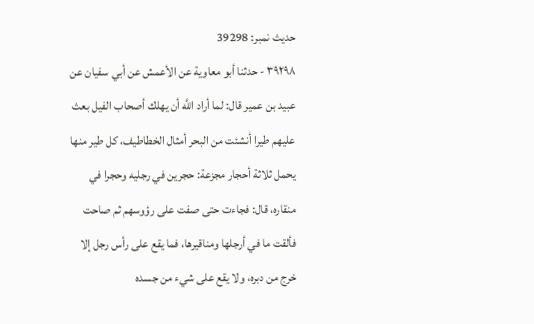حدیث نمبر: 39298
٣٩٢٩٨ - حدثنا أبو معاوية عن الأعمش عن أبي سفيان عن عبيد بن عمير قال: لما أراد اللَّه أن يهلك أصحاب الفيل بعث عليهم طيرا أنشئت من البحر أمثال الخطاطيف، كل طير منها يحمل ثلاثة أحجار مجزعة: حجرين في رجليه وحجرا في منقاره، قال: فجاءت حتى صفت على رؤوسهم ثم صاحت فألقت ما في أرجلها ومناقيرها، فما يقع على رأس رجل إلا خرج من دبره، ولا يقع على شيء من جسده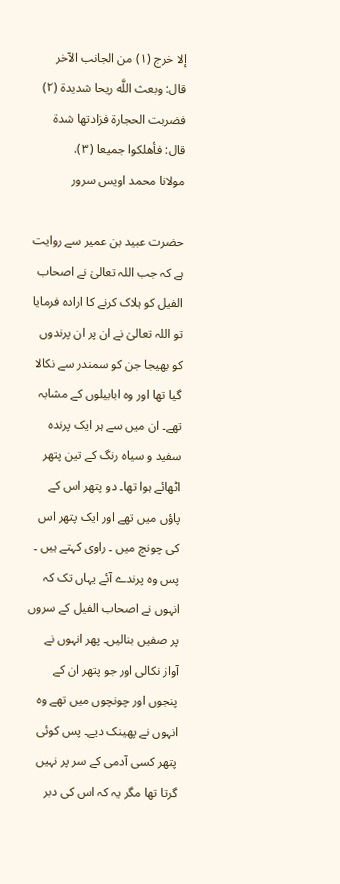إلا خرج (١) من الجانب الآخر قال: وبعث اللَّه ريحا شديدة (٢) فضربت الحجارة فزادتها شدة قال: فأهلكوا جميعا (٣).
مولانا محمد اویس سرور

حضرت عبید بن عمیر سے روایت ہے کہ جب اللہ تعالیٰ نے اصحاب الفیل کو ہلاک کرنے کا ارادہ فرمایا تو اللہ تعالیٰ نے ان پر ان پرندوں کو بھیجا جن کو سمندر سے نکالا گیا تھا اور وہ ابابیلوں کے مشابہ تھے۔ ان میں سے ہر ایک پرندہ سفید و سیاہ رنگ کے تین پتھر اٹھائے ہوا تھا۔ دو پتھر اس کے پاؤں میں تھے اور ایک پتھر اس کی چونچ میں ۔ راوی کہتے ہیں ۔ پس وہ پرندے آئے یہاں تک کہ انہوں نے اصحاب الفیل کے سروں پر صفیں بنالیں۔ پھر انہوں نے آواز نکالی اور جو پتھر ان کے پنجوں اور چونچوں میں تھے وہ انہوں نے پھینک دیے۔ پس کوئی پتھر کسی آدمی کے سر پر نہیں گرتا تھا مگر یہ کہ اس کی دبر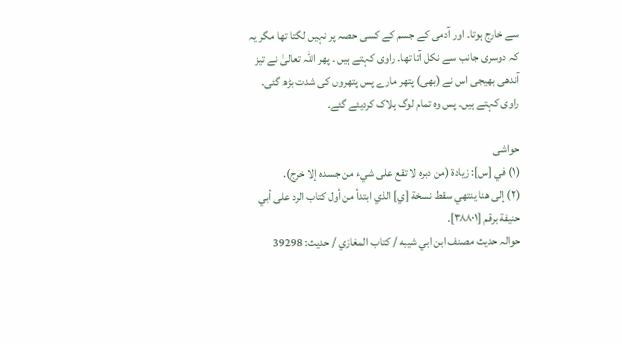سے خارج ہوتا۔ اور آدمی کے جسم کے کسی حصہ پر نہیں لگتا تھا مگر یہ کہ دوسری جانب سے نکل آتا تھا۔ راوی کہتے ہیں ۔ پھر اللہ تعالیٰ نے تیز آندھی بھیجی اس نے (بھی) پتھر مارے پس پتھروں کی شدت بڑھ گئی۔ راوی کہتے ہیں۔ پس وہ تمام لوگ ہلاک کردیئے گئے۔

حواشی
(١) في [س]: زيادة (من دبره لا تقع على شيء من جسده إلا خرج).
(٢) إلى هنا ينتهي سقط نسخة [ي] الذي ابتدأ من أول كتاب الرد على أبي حنيفة برقم [٣٨٨٠١].
حوالہ حدیث مصنف ابن ابي شيبه / كتاب المغازي / حدیث: 39298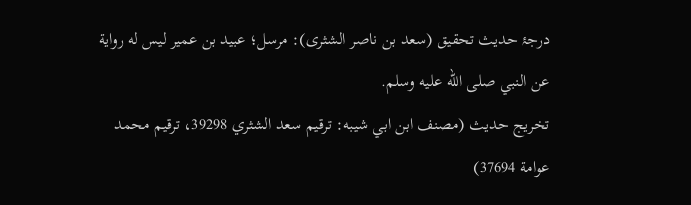درجۂ حدیث تحقیق (سعد بن ناصر الشثری): مرسل؛ عبيد بن عمير ليس له رواية عن النبي صلى الله عليه وسلم.
تخریج حدیث (مصنف ابن ابي شيبه: ترقيم سعد الشثري 39298، ترقيم محمد عوامة 37694)